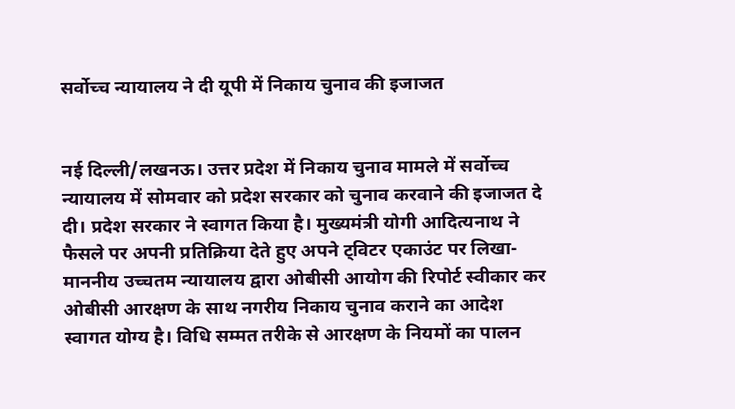सर्वोच्च न्यायालय ने दी यूपी में निकाय चुनाव की इजाजत


नई दिल्ली/लखनऊ। उत्तर प्रदेश में निकाय चुनाव मामले में सर्वोच्च न्यायालय में सोमवार को प्रदेश सरकार को चुनाव करवाने की इजाजत दे दी। प्रदेश सरकार ने स्वागत किया है। मुख्यमंत्री योगी आदित्यनाथ ने फैसले पर अपनी प्रतिक्रिया देते हुए अपने ट्विटर एकाउंट पर लिखा-माननीय उच्चतम न्यायालय द्वारा ओबीसी आयोग की रिपोर्ट स्वीकार कर ओबीसी आरक्षण के साथ नगरीय निकाय चुनाव कराने का आदेश स्वागत योग्य है। विधि सम्मत तरीके से आरक्षण के नियमों का पालन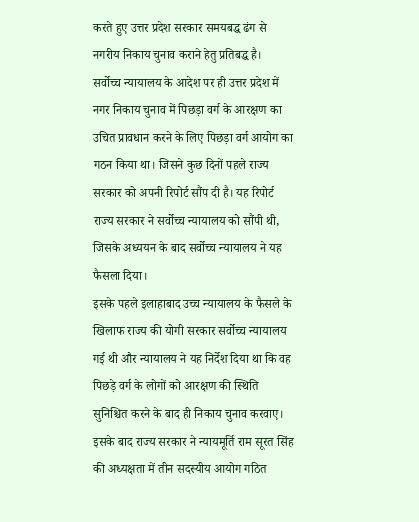करते हुए उत्तर प्रदेश सरकार समयबद्ध ढंग से नगरीय निकाय चुनाव कराने हेतु प्रतिबद्ध है।
सर्वोच्च न्यायालय के आदेश पर ही उत्तर प्रदेश में नगर निकाय चुनाव में पिछड़ा वर्ग के आरक्षण का उचित प्रावधान करने के लिए पिछड़ा वर्ग आयोग का गठन किया था। जिसने कुछ दिनों पहले राज्य सरकार को अपनी रिपोर्ट सौंप दी है। यह रिपोर्ट राज्य सरकार ने सर्वोच्च न्यायालय को सौंपी थी, जिसके अध्ययन के बाद सर्वोच्च न्यायालय ने यह फैसला दिया।
इसके पहले इलाहाबाद उच्च न्यायालय के फैसले के खिलाफ राज्य की योगी सरकार सर्वोच्च न्यायालय गई थी और न्यायालय ने यह निर्देश दिया था कि वह पिछड़े वर्ग के लोगों को आरक्षण की स्थिति सुनिश्चित करने के बाद ही निकाय चुनाव करवाए। इसके बाद राज्य सरकार ने न्यायमूर्ति राम सूरत सिंह की अध्यक्षता में तीन सदस्यीय आयोग गठित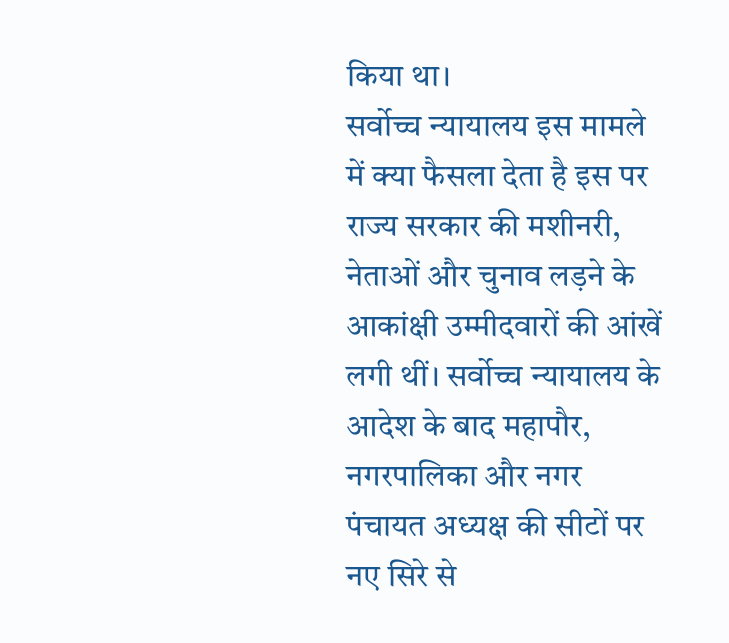किया था।
सर्वोच्च न्यायालय इस मामले में क्या फैसला देता है इस पर राज्य सरकार की मशीनरी, नेताओं और चुनाव लड़ने के आकांक्षी उम्मीदवारों की आंखें लगी थीं। सर्वोच्च न्यायालय के आदेश के बाद महापौर, नगरपालिका और नगर पंचायत अध्यक्ष की सीटों पर नए सिरे से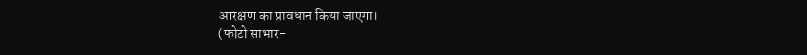आरक्षण का प्रावधान किया जाएगा।
(फोटो साभार-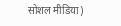सोशल मीडिया)